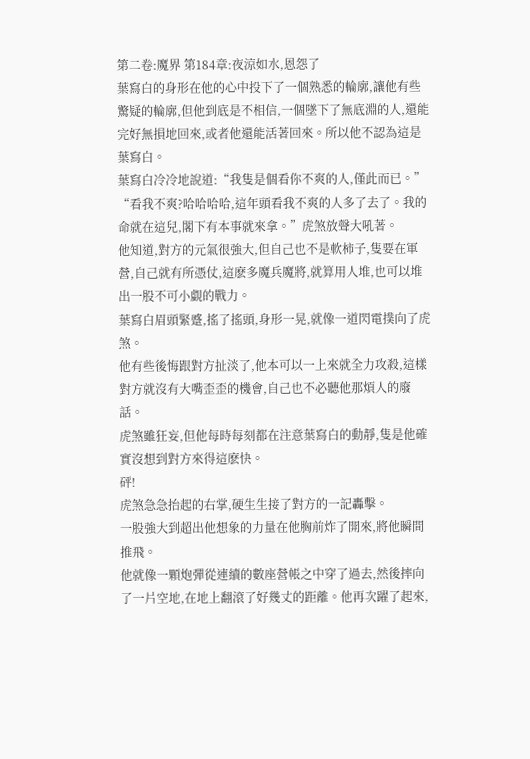第二卷:魔界 第184章:夜涼如水,恩怨了
葉寫白的身形在他的心中投下了一個熟悉的輪廓,讓他有些驚疑的輪廓,但他到底是不相信,一個墜下了無底淵的人,還能完好無損地回來,或者他還能活著回來。所以他不認為這是葉寫白。
葉寫白冷冷地說道:“我隻是個看你不爽的人,僅此而已。”
“看我不爽?哈哈哈哈,這年頭看我不爽的人多了去了。我的命就在這兒,閣下有本事就來拿。”虎煞放聲大吼著。
他知道,對方的元氣很強大,但自己也不是軟柿子,隻要在軍營,自己就有所憑仗,這麽多魔兵魔將,就算用人堆,也可以堆出一股不可小覷的戰力。
葉寫白眉頭緊蹙,搖了搖頭,身形一晃,就像一道閃電撲向了虎煞。
他有些後悔跟對方扯淡了,他本可以一上來就全力攻殺,這樣對方就沒有大嘴歪歪的機會,自己也不必聽他那煩人的廢話。
虎煞雖狂妄,但他每時每刻都在注意葉寫白的動靜,隻是他確實沒想到對方來得這麽快。
砰!
虎煞急急抬起的右掌,硬生生接了對方的一記轟擊。
一股強大到超出他想象的力量在他胸前炸了開來,將他瞬間推飛。
他就像一顆炮彈從連續的數座營帳之中穿了過去,然後摔向了一片空地,在地上翻滾了好幾丈的距離。他再次躍了起來,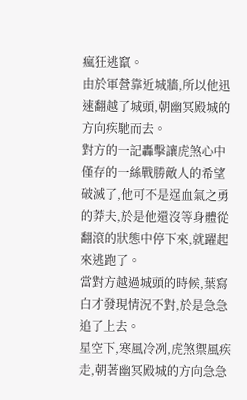瘋狂逃竄。
由於軍營靠近城牆,所以他迅速翻越了城頭,朝幽冥殿城的方向疾馳而去。
對方的一記轟擊讓虎煞心中僅存的一絲戰勝敵人的希望破滅了,他可不是逞血氣之勇的莽夫,於是他還沒等身體從翻滾的狀態中停下來,就躍起來逃跑了。
當對方越過城頭的時候,葉寫白才發現情況不對,於是急急追了上去。
星空下,寒風冷冽,虎煞禦風疾走,朝著幽冥殿城的方向急急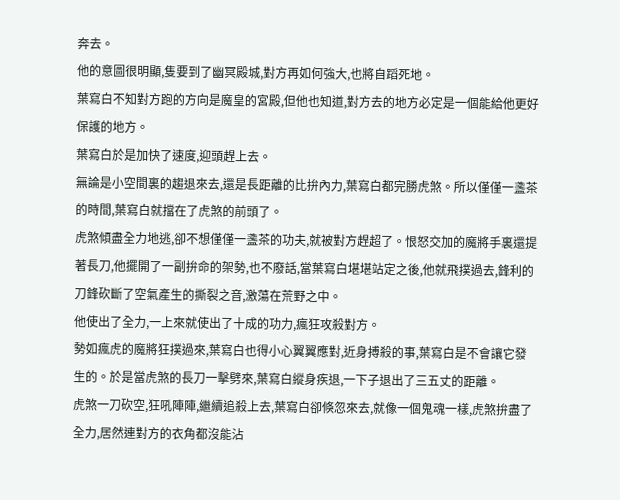奔去。
他的意圖很明顯,隻要到了幽冥殿城,對方再如何強大,也將自蹈死地。
葉寫白不知對方跑的方向是魔皇的宮殿,但他也知道,對方去的地方必定是一個能給他更好保護的地方。
葉寫白於是加快了速度,迎頭趕上去。
無論是小空間裏的趨退來去,還是長距離的比拚內力,葉寫白都完勝虎煞。所以僅僅一盞茶的時間,葉寫白就擋在了虎煞的前頭了。
虎煞傾盡全力地逃,卻不想僅僅一盞茶的功夫,就被對方趕超了。恨怒交加的魔將手裏還提著長刀,他擺開了一副拚命的架勢,也不廢話,當葉寫白堪堪站定之後,他就飛撲過去,鋒利的刀鋒砍斷了空氣產生的撕裂之音,激蕩在荒野之中。
他使出了全力,一上來就使出了十成的功力,瘋狂攻殺對方。
勢如瘋虎的魔將狂撲過來,葉寫白也得小心翼翼應對,近身搏殺的事,葉寫白是不會讓它發生的。於是當虎煞的長刀一擊劈來,葉寫白縱身疾退,一下子退出了三五丈的距離。
虎煞一刀砍空,狂吼陣陣,繼續追殺上去,葉寫白卻倏忽來去,就像一個鬼魂一樣,虎煞拚盡了全力,居然連對方的衣角都沒能沾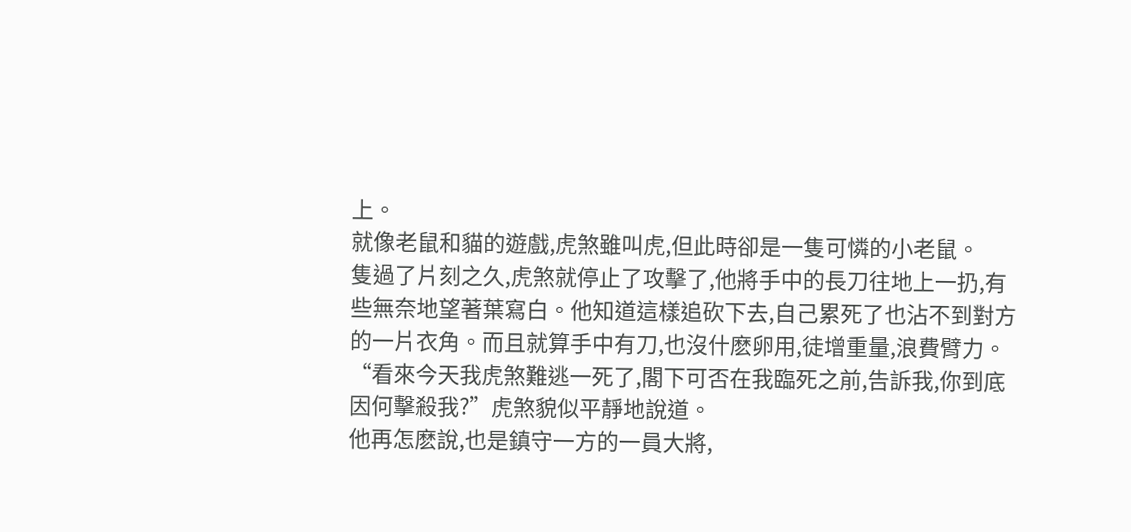上。
就像老鼠和貓的遊戲,虎煞雖叫虎,但此時卻是一隻可憐的小老鼠。
隻過了片刻之久,虎煞就停止了攻擊了,他將手中的長刀往地上一扔,有些無奈地望著葉寫白。他知道這樣追砍下去,自己累死了也沾不到對方的一片衣角。而且就算手中有刀,也沒什麽卵用,徒增重量,浪費臂力。
“看來今天我虎煞難逃一死了,閣下可否在我臨死之前,告訴我,你到底因何擊殺我?”虎煞貌似平靜地說道。
他再怎麽說,也是鎮守一方的一員大將,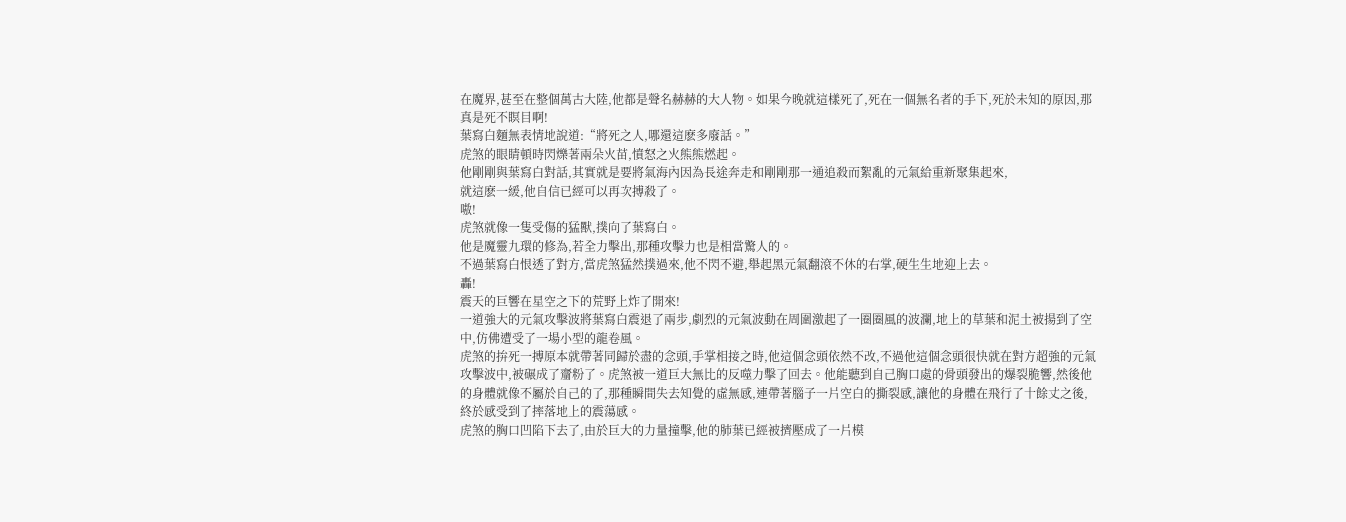在魔界,甚至在整個萬古大陸,他都是聲名赫赫的大人物。如果今晚就這樣死了,死在一個無名者的手下,死於未知的原因,那真是死不瞑目啊!
葉寫白麵無表情地說道:“將死之人,哪還這麽多廢話。”
虎煞的眼睛頓時閃爍著兩朵火苗,憤怒之火熊熊燃起。
他剛剛與葉寫白對話,其實就是要將氣海內因為長途奔走和剛剛那一通追殺而絮亂的元氣給重新聚集起來,
就這麽一緩,他自信已經可以再次搏殺了。
嗷!
虎煞就像一隻受傷的猛獸,撲向了葉寫白。
他是魔靈九環的修為,若全力擊出,那種攻擊力也是相當驚人的。
不過葉寫白恨透了對方,當虎煞猛然撲過來,他不閃不避,舉起黑元氣翻滾不休的右掌,硬生生地迎上去。
轟!
震天的巨響在星空之下的荒野上炸了開來!
一道強大的元氣攻擊波將葉寫白震退了兩步,劇烈的元氣波動在周圍激起了一圈圈風的波瀾,地上的草葉和泥土被揚到了空中,仿佛遭受了一場小型的龍卷風。
虎煞的拚死一搏原本就帶著同歸於盡的念頭,手掌相接之時,他這個念頭依然不改,不過他這個念頭很快就在對方超強的元氣攻擊波中,被碾成了齏粉了。虎煞被一道巨大無比的反噬力擊了回去。他能聽到自己胸口處的骨頭發出的爆裂脆響,然後他的身體就像不屬於自己的了,那種瞬間失去知覺的虛無感,連帶著腦子一片空白的撕裂感,讓他的身體在飛行了十餘丈之後,終於感受到了摔落地上的震蕩感。
虎煞的胸口凹陷下去了,由於巨大的力量撞擊,他的肺葉已經被擠壓成了一片模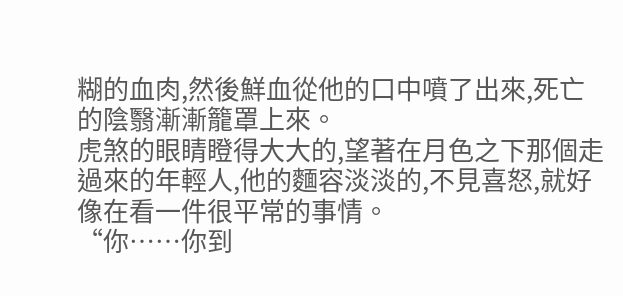糊的血肉,然後鮮血從他的口中噴了出來,死亡的陰翳漸漸籠罩上來。
虎煞的眼睛瞪得大大的,望著在月色之下那個走過來的年輕人,他的麵容淡淡的,不見喜怒,就好像在看一件很平常的事情。
“你……你到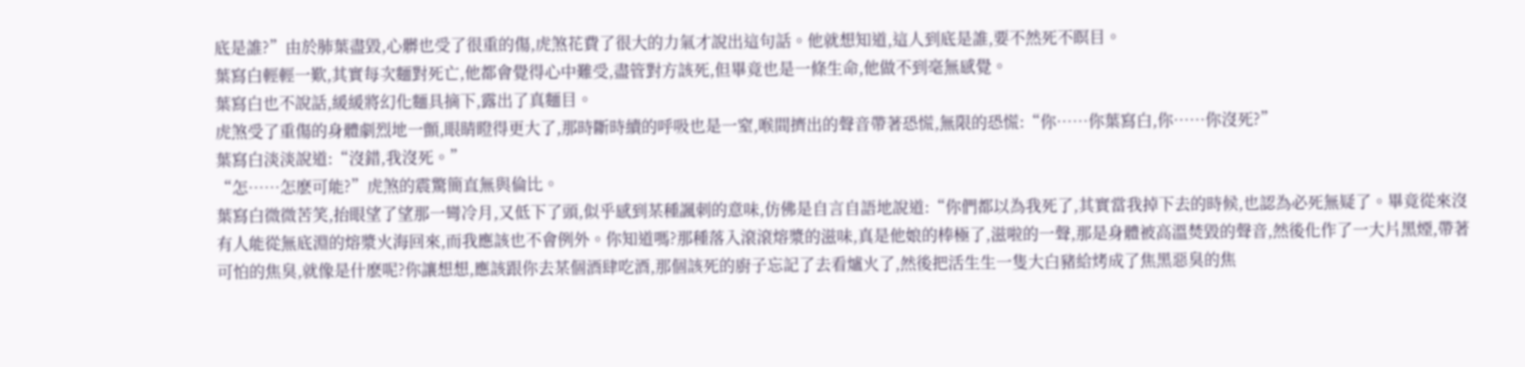底是誰?”由於肺葉盡毀,心髒也受了很重的傷,虎煞花費了很大的力氣才說出這句話。他就想知道,這人到底是誰,要不然死不瞑目。
葉寫白輕輕一歎,其實每次麵對死亡,他都會覺得心中難受,盡管對方該死,但畢竟也是一條生命,他做不到毫無感覺。
葉寫白也不說話,緩緩將幻化麵具摘下,露出了真麵目。
虎煞受了重傷的身體劇烈地一顫,眼睛瞪得更大了,那時斷時續的呼吸也是一窒,喉間擠出的聲音帶著恐慌,無限的恐慌:“你……你葉寫白,你……你沒死?”
葉寫白淡淡說道:“沒錯,我沒死。”
“怎……怎麽可能?”虎煞的震驚簡直無與倫比。
葉寫白微微苦笑,抬眼望了望那一彎冷月,又低下了頭,似乎感到某種諷刺的意味,仿佛是自言自語地說道:“你們都以為我死了,其實當我掉下去的時候,也認為必死無疑了。畢竟從來沒有人能從無底淵的熔漿火海回來,而我應該也不會例外。你知道嗎?那種落入滾滾熔漿的滋味,真是他娘的棒極了,滋啦的一聲,那是身體被高溫焚毀的聲音,然後化作了一大片黑煙,帶著可怕的焦臭,就像是什麽呢?你讓想想,應該跟你去某個酒肆吃酒,那個該死的廚子忘記了去看爐火了,然後把活生生一隻大白豬給烤成了焦黑惡臭的焦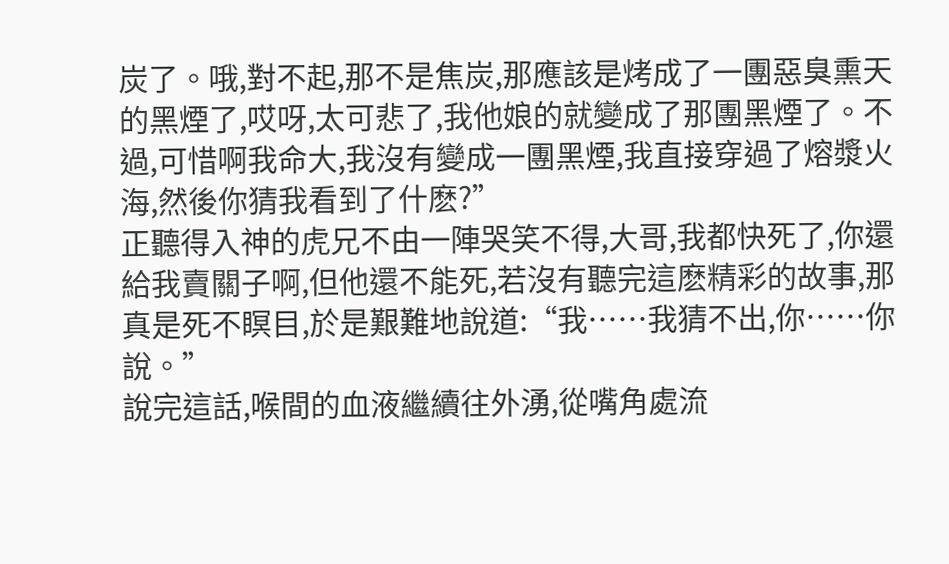炭了。哦,對不起,那不是焦炭,那應該是烤成了一團惡臭熏天的黑煙了,哎呀,太可悲了,我他娘的就變成了那團黑煙了。不過,可惜啊我命大,我沒有變成一團黑煙,我直接穿過了熔漿火海,然後你猜我看到了什麽?”
正聽得入神的虎兄不由一陣哭笑不得,大哥,我都快死了,你還給我賣關子啊,但他還不能死,若沒有聽完這麽精彩的故事,那真是死不瞑目,於是艱難地說道:“我……我猜不出,你……你說。”
說完這話,喉間的血液繼續往外湧,從嘴角處流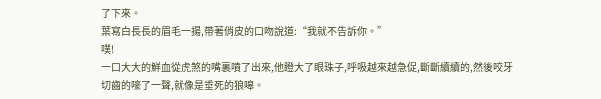了下來。
葉寫白長長的眉毛一揚,帶著俏皮的口吻說道:“我就不告訴你。”
噗!
一口大大的鮮血從虎煞的嘴裏噴了出來,他瞪大了眼珠子,呼吸越來越急促,斷斷續續的,然後咬牙切齒的嚎了一聲,就像是垂死的狼嗥。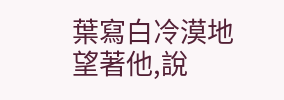葉寫白冷漠地望著他,說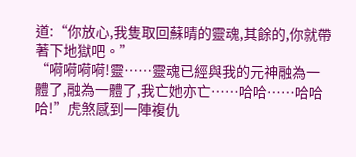道:“你放心,我隻取回蘇晴的靈魂,其餘的,你就帶著下地獄吧。”
“嗬嗬嗬嗬!靈……靈魂已經與我的元神融為一體了,融為一體了,我亡她亦亡……哈哈……哈哈哈!”虎煞感到一陣複仇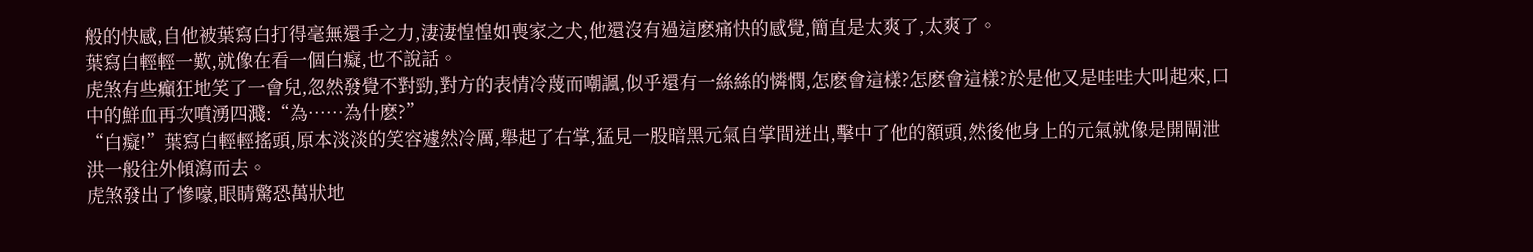般的快感,自他被葉寫白打得毫無還手之力,淒淒惶惶如喪家之犬,他還沒有過這麽痛快的感覺,簡直是太爽了,太爽了。
葉寫白輕輕一歎,就像在看一個白癡,也不說話。
虎煞有些癲狂地笑了一會兒,忽然發覺不對勁,對方的表情冷蔑而嘲諷,似乎還有一絲絲的憐憫,怎麽會這樣?怎麽會這樣?於是他又是哇哇大叫起來,口中的鮮血再次噴湧四濺:“為……為什麽?”
“白癡!”葉寫白輕輕搖頭,原本淡淡的笑容遽然冷厲,舉起了右掌,猛見一股暗黑元氣自掌間迸出,擊中了他的額頭,然後他身上的元氣就像是開閘泄洪一般往外傾瀉而去。
虎煞發出了慘嚎,眼睛驚恐萬狀地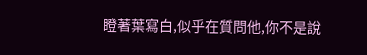瞪著葉寫白,似乎在質問他,你不是說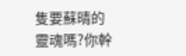隻要蘇晴的靈魂嗎?你幹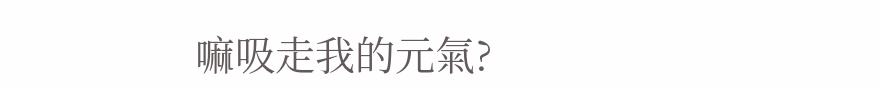嘛吸走我的元氣?